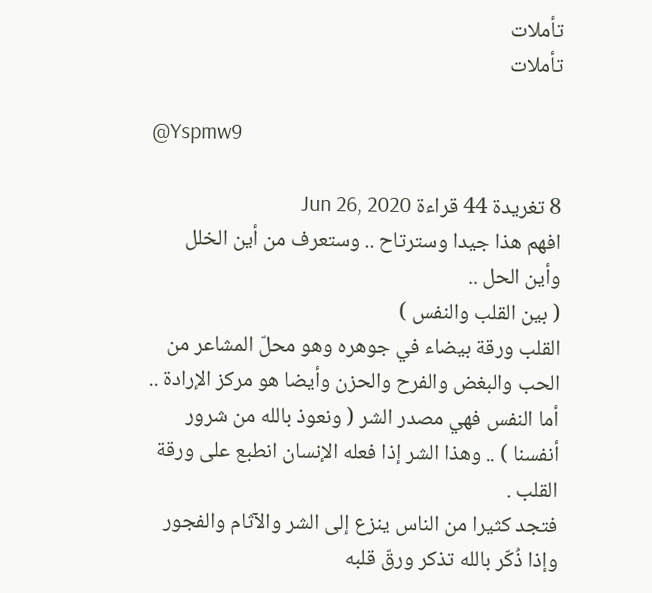تأملات
تأملات

@Yspmw9

8 تغريدة 44 قراءة Jun 26, 2020
افهم هذا جيدا وسترتاح .. وستعرف من أين الخلل وأين الحل ..
( بين القلب والنفس )
القلب ورقة بيضاء في جوهره وهو محلّ المشاعر من الحب والبغض والفرح والحزن وأيضا هو مركز الإرادة .. أما النفس فهي مصدر الشر ( ونعوذ بالله من شرور أنفسنا ) .. وهذا الشر إذا فعله الإنسان انطبع على ورقة القلب .
فتجد كثيرا من الناس ينزع إلى الشر والآثام والفجور وإذا ذُكّر بالله تذكر ورقّ قلبه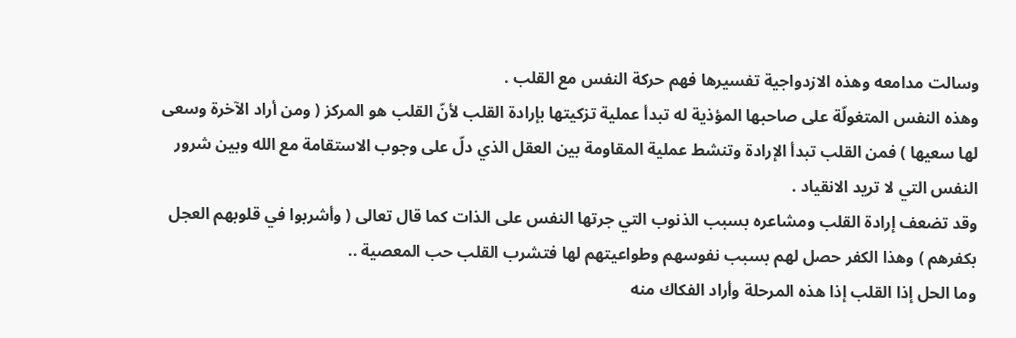وسالت مدامعه وهذه الازدواجية تفسيرها فهم حركة النفس مع القلب .
وهذه النفس المتغولّة على صاحبها المؤذية له تبدأ عملية تزكيتها بإرادة القلب لأنّ القلب هو المركز ( ومن أراد الآخرة وسعى لها سعيها ) فمن القلب تبدأ الإرادة وتنشط عملية المقاومة بين العقل الذي دلّ على وجوب الاستقامة مع الله وبين شرور النفس التي لا تريد الانقياد .
وقد تضعف إرادة القلب ومشاعره بسبب الذنوب التي جرتها النفس على الذات كما قال تعالى ( وأشربوا في قلوبهم العجل بكفرهم ) وهذا الكفر حصل لهم بسبب نفوسهم وطواعيتهم لها فتشرب القلب حب المعصية ..
وما الحل إذا القلب إذا هذه المرحلة وأراد الفكاك منه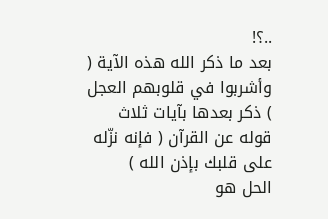..؟!
بعد ما ذكر الله هذه الآية ( وأشربوا في قلوبهم العجل ) ذكر بعدها بآيات ثلاث قوله عن القرآن ( فإنه نزّله على قلبك بإذن الله )
الحل هو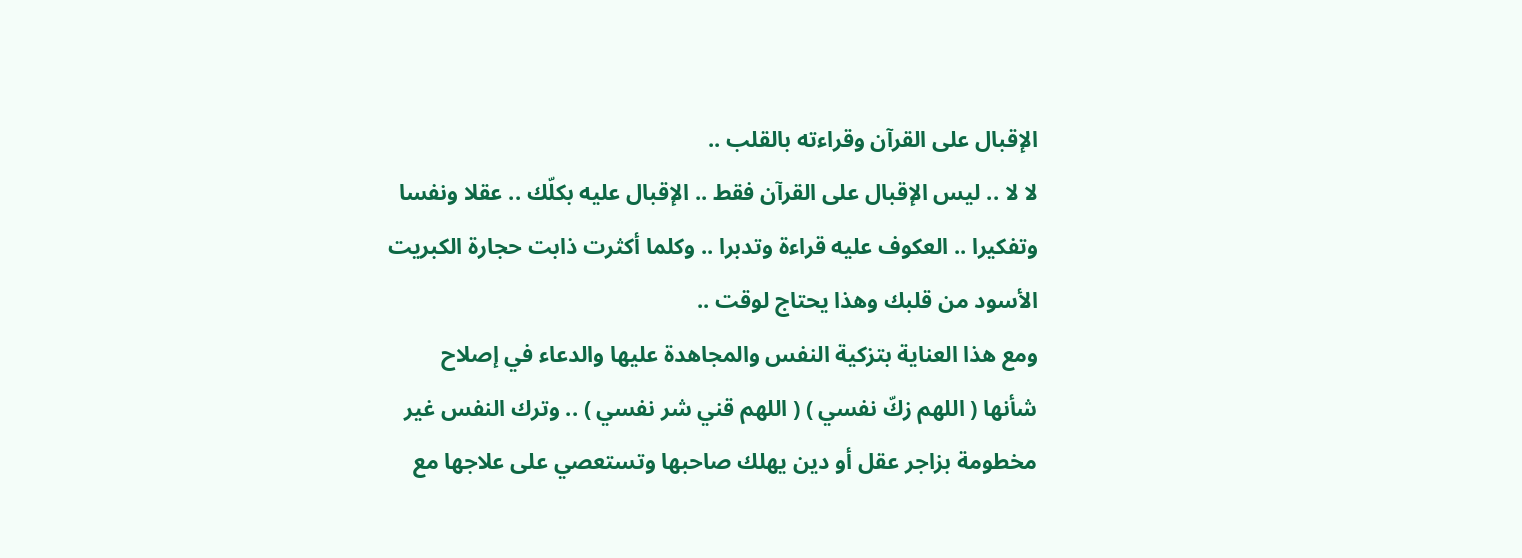الإقبال على القرآن وقراءته بالقلب ..
لا لا .. ليس الإقبال على القرآن فقط .. الإقبال عليه بكلّك .. عقلا ونفسا وتفكيرا .. العكوف عليه قراءة وتدبرا .. وكلما أكثرت ذابت حجارة الكبريت الأسود من قلبك وهذا يحتاج لوقت ..
ومع هذا العناية بتزكية النفس والمجاهدة عليها والدعاء في إصلاح شأنها ( اللهم زكّ نفسي ) ( اللهم قني شر نفسي ) .. وترك النفس غير مخطومة بزاجر عقل أو دين يهلك صاحبها وتستعصي على علاجها مع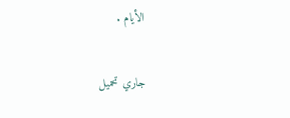الأيام .

جاري تحميل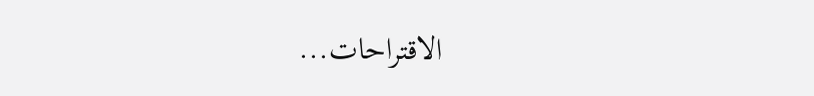الاقتراحات...